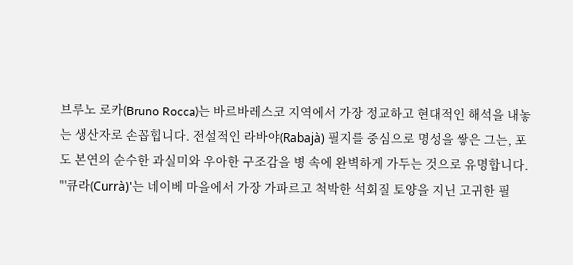브루노 로카(Bruno Rocca)는 바르바레스코 지역에서 가장 정교하고 현대적인 해석을 내놓는 생산자로 손꼽힙니다. 전설적인 라바야(Rabajà) 필지를 중심으로 명성을 쌓은 그는, 포도 본연의 순수한 과실미와 우아한 구조감을 병 속에 완벽하게 가두는 것으로 유명합니다.
"'큐라(Currà)'는 네이베 마을에서 가장 가파르고 척박한 석회질 토양을 지닌 고귀한 필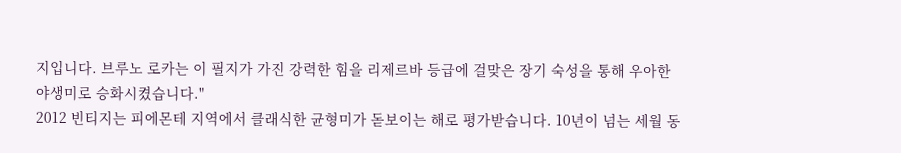지입니다. 브루노 로카는 이 필지가 가진 강력한 힘을 리제르바 등급에 걸맞은 장기 숙성을 통해 우아한 야생미로 승화시켰습니다."
2012 빈티지는 피에몬테 지역에서 클래식한 균형미가 돋보이는 해로 평가받습니다. 10년이 넘는 세월 동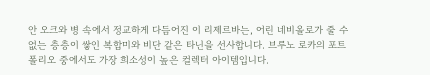안 오크와 병 속에서 정교하게 다듬어진 이 리제르바는, 어린 네비올로가 줄 수 없는 층층이 쌓인 복합미와 비단 같은 타닌을 선사합니다. 브루노 로카의 포트폴리오 중에서도 가장 희소성이 높은 컬렉터 아이템입니다.